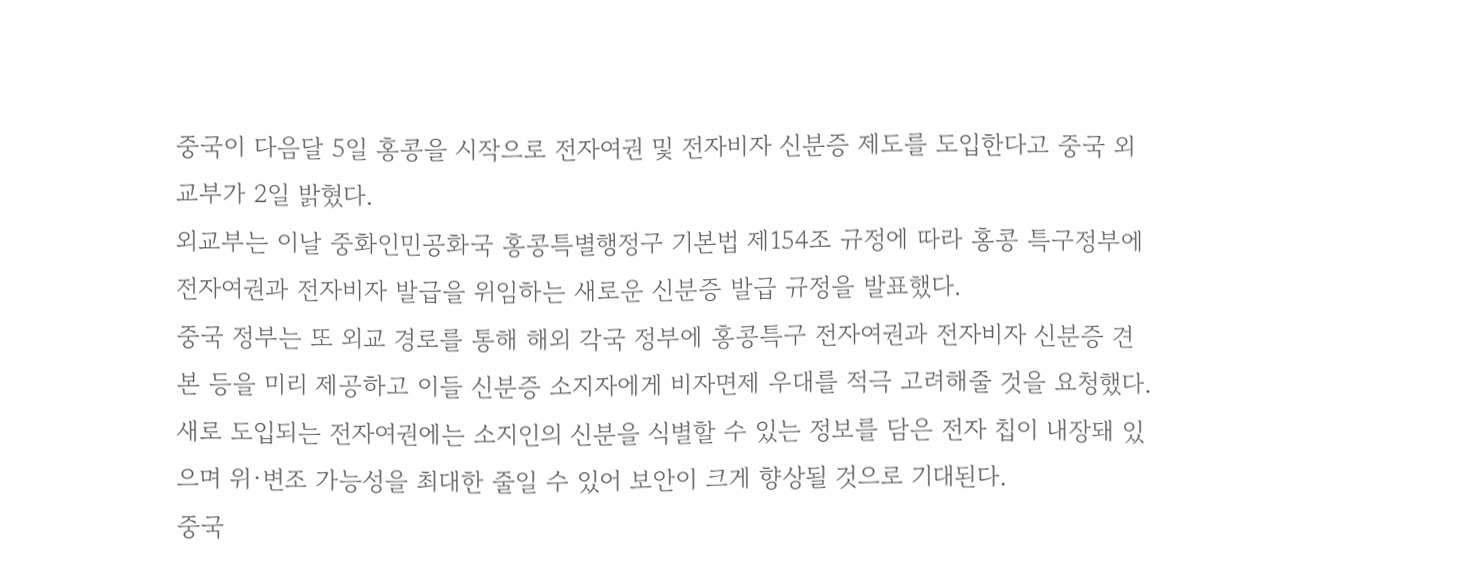중국이 다음달 5일 홍콩을 시작으로 전자여권 및 전자비자 신분증 제도를 도입한다고 중국 외교부가 2일 밝혔다.
외교부는 이날 중화인민공화국 홍콩특별행정구 기본법 제154조 규정에 따라 홍콩 특구정부에 전자여권과 전자비자 발급을 위임하는 새로운 신분증 발급 규정을 발표했다.
중국 정부는 또 외교 경로를 통해 해외 각국 정부에 홍콩특구 전자여권과 전자비자 신분증 견본 등을 미리 제공하고 이들 신분증 소지자에게 비자면제 우대를 적극 고려해줄 것을 요청했다.
새로 도입되는 전자여권에는 소지인의 신분을 식별할 수 있는 정보를 담은 전자 칩이 내장돼 있으며 위·변조 가능성을 최대한 줄일 수 있어 보안이 크게 향상될 것으로 기대된다.
중국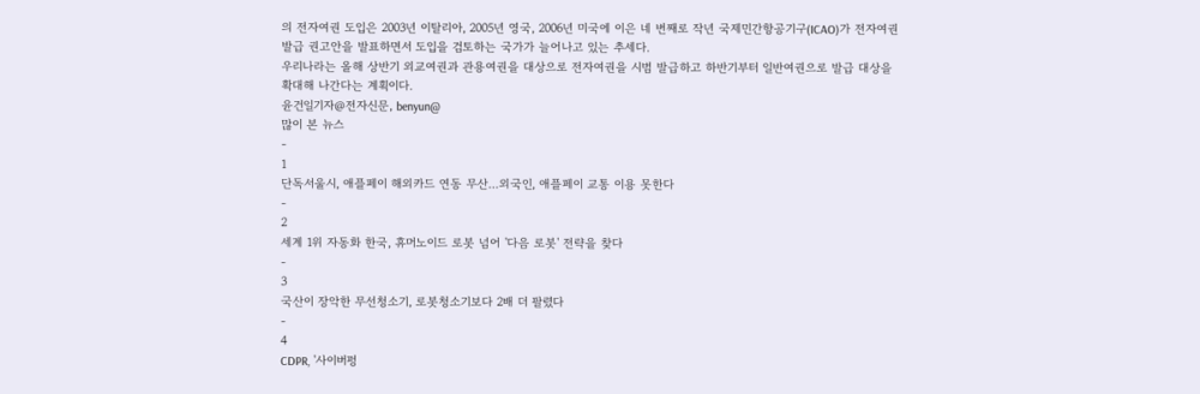의 전자여권 도입은 2003년 이탈리아, 2005년 영국, 2006년 미국에 이은 네 번째로 작년 국제민간항공기구(ICAO)가 전자여권 발급 권고안을 발표하면서 도입을 검토하는 국가가 늘어나고 있는 추세다.
우리나라는 올해 상반기 외교여권과 관용여권을 대상으로 전자여권을 시범 발급하고 하반기부터 일반여권으로 발급 대상을 확대해 나간다는 계획이다.
윤건일기자@전자신문, benyun@
많이 본 뉴스
-
1
단독서울시, 애플페이 해외카드 연동 무산…외국인, 애플페이 교통 이용 못한다
-
2
세계 1위 자동화 한국, 휴머노이드 로봇 넘어 '다음 로봇' 전략을 찾다
-
3
국산이 장악한 무선청소기, 로봇청소기보다 2배 더 팔렸다
-
4
CDPR, '사이버펑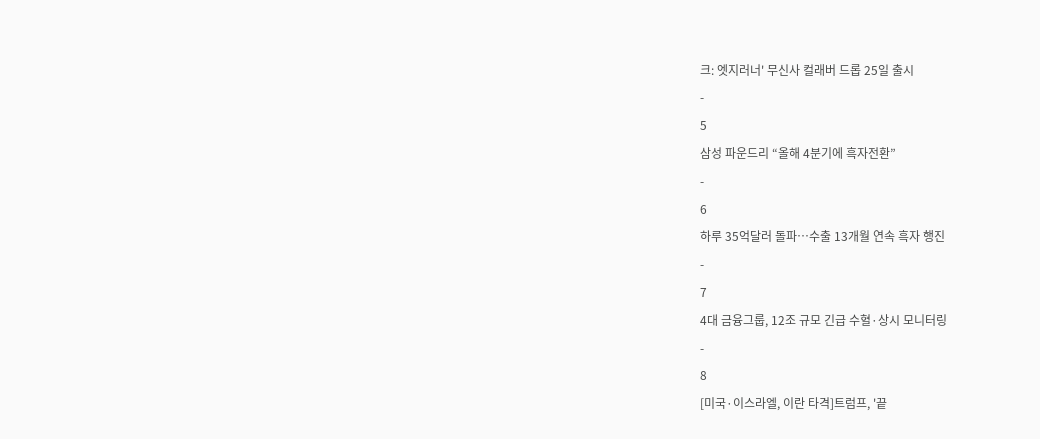크: 엣지러너' 무신사 컬래버 드롭 25일 출시
-
5
삼성 파운드리 “올해 4분기에 흑자전환”
-
6
하루 35억달러 돌파…수출 13개월 연속 흑자 행진
-
7
4대 금융그룹, 12조 규모 긴급 수혈·상시 모니터링
-
8
[미국·이스라엘, 이란 타격]트럼프, '끝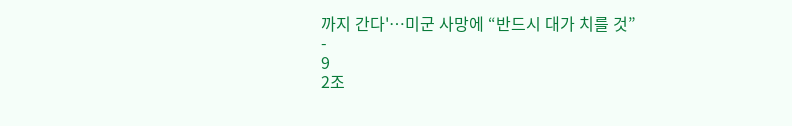까지 간다'…미군 사망에 “반드시 대가 치를 것”
-
9
2조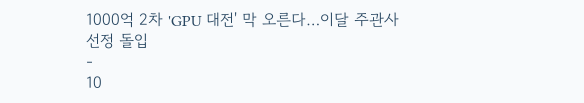1000억 2차 'GPU 대전' 막 오른다…이달 주관사 선정 돌입
-
10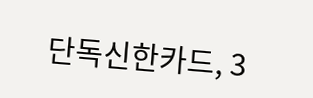단독신한카드, 3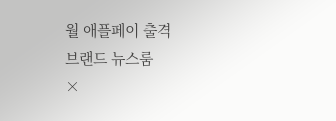월 애플페이 출격
브랜드 뉴스룸
×